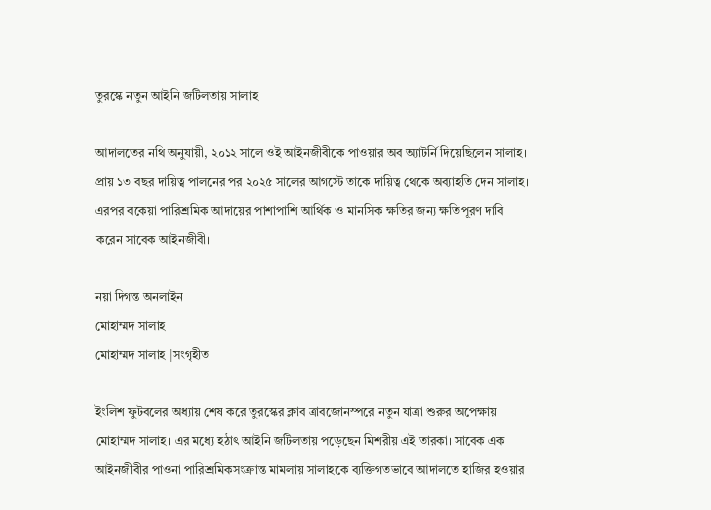তুরস্কে নতুন আইনি জটিলতায় সালাহ

আদালতের নথি অনুযায়ী, ২০১২ সালে ওই আইনজীবীকে পাওয়ার অব অ্যাটর্নি দিয়েছিলেন সালাহ। প্রায় ১৩ বছর দায়িত্ব পালনের পর ২০২৫ সালের আগস্টে তাকে দায়িত্ব থেকে অব্যাহতি দেন সালাহ। এরপর বকেয়া পারিশ্রমিক আদায়ের পাশাপাশি আর্থিক ও মানসিক ক্ষতির জন্য ক্ষতিপূরণ দাবি করেন সাবেক আইনজীবী।

নয়া দিগন্ত অনলাইন
মোহাম্মদ সালাহ
মোহাম্মদ সালাহ |সংগৃহীত

ইংলিশ ফুটবলের অধ্যায় শেষ করে তুরস্কের ক্লাব ত্রাবজোনস্পরে নতুন যাত্রা শুরুর অপেক্ষায় মোহাম্মদ সালাহ। এর মধ্যে হঠাৎ আইনি জটিলতায় পড়েছেন মিশরীয় এই তারকা। সাবেক এক আইনজীবীর পাওনা পারিশ্রমিকসংক্রান্ত মামলায় সালাহকে ব্যক্তিগতভাবে আদালতে হাজির হওয়ার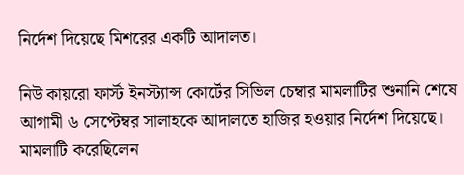নির্দেশ দিয়েছে মিশরের একটি আদালত।

নিউ কায়রো ফার্স্ট ইনস্ট্যান্স কোর্টের সিভিল চেম্বার মামলাটির শুনানি শেষে আগামী ৬ সেপ্টেম্বর সালাহকে আদালতে হাজির হওয়ার নির্দেশ দিয়েছে। মামলাটি করেছিলেন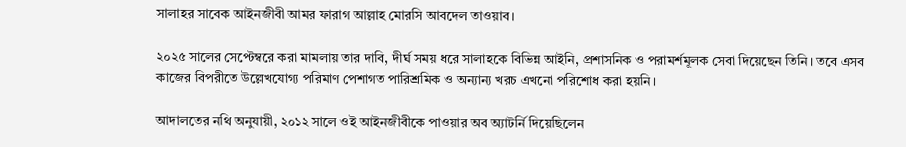সালাহর সাবেক আইনজীবী আমর ফারাগ আল্লাহ মোরসি আবদেল তাওয়াব।

২০২৫ সালের সেপ্টেম্বরে করা মামলায় তার দাবি, দীর্ঘ সময় ধরে সালাহকে বিভিন্ন আইনি, প্রশাসনিক ও পরামর্শমূলক সেবা দিয়েছেন তিনি। তবে এসব কাজের বিপরীতে উল্লেখযোগ্য পরিমাণ পেশাগত পারিশ্রমিক ও অন্যান্য খরচ এখনো পরিশোধ করা হয়নি।

আদালতের নথি অনুযায়ী, ২০১২ সালে ওই আইনজীবীকে পাওয়ার অব অ্যাটর্নি দিয়েছিলেন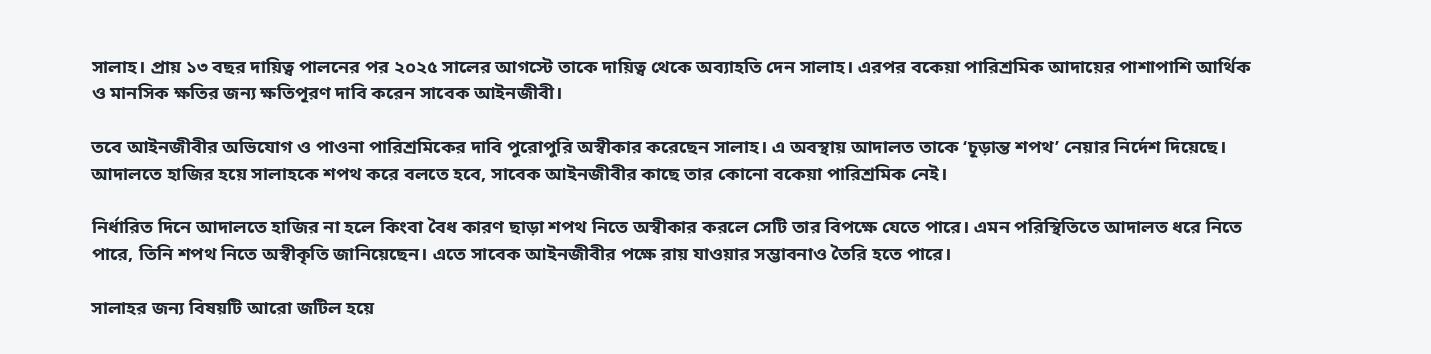সালাহ। প্রায় ১৩ বছর দায়িত্ব পালনের পর ২০২৫ সালের আগস্টে তাকে দায়িত্ব থেকে অব্যাহতি দেন সালাহ। এরপর বকেয়া পারিশ্রমিক আদায়ের পাশাপাশি আর্থিক ও মানসিক ক্ষতির জন্য ক্ষতিপূরণ দাবি করেন সাবেক আইনজীবী।

তবে আইনজীবীর অভিযোগ ও পাওনা পারিশ্রমিকের দাবি পুরোপুরি অস্বীকার করেছেন সালাহ। এ অবস্থায় আদালত তাকে ‘চূড়ান্ত শপথ’ নেয়ার নির্দেশ দিয়েছে। আদালতে হাজির হয়ে সালাহকে শপথ করে বলতে হবে, সাবেক আইনজীবীর কাছে তার কোনো বকেয়া পারিশ্রমিক নেই।

নির্ধারিত দিনে আদালতে হাজির না হলে কিংবা বৈধ কারণ ছাড়া শপথ নিতে অস্বীকার করলে সেটি তার বিপক্ষে যেতে পারে। এমন পরিস্থিতিতে আদালত ধরে নিতে পারে, তিনি শপথ নিতে অস্বীকৃতি জানিয়েছেন। এতে সাবেক আইনজীবীর পক্ষে রায় যাওয়ার সম্ভাবনাও তৈরি হতে পারে।

সালাহর জন্য বিষয়টি আরো জটিল হয়ে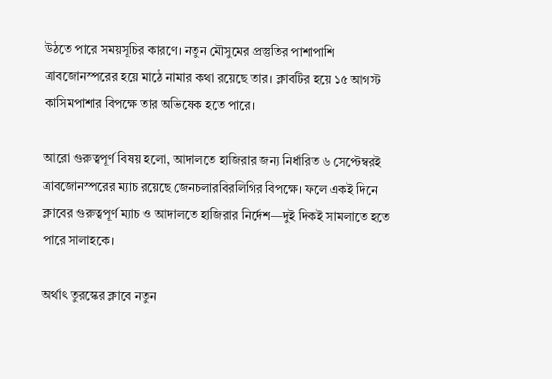উঠতে পারে সময়সূচির কারণে। নতুন মৌসুমের প্রস্তুতির পাশাপাশি ত্রাবজোনস্পরের হয়ে মাঠে নামার কথা রয়েছে তার। ক্লাবটির হয়ে ১৫ আগস্ট কাসিমপাশার বিপক্ষে তার অভিষেক হতে পারে।

আরো গুরুত্বপূর্ণ বিষয় হলো, আদালতে হাজিরার জন্য নির্ধারিত ৬ সেপ্টেম্বরই ত্রাবজোনস্পরের ম্যাচ রয়েছে জেনচলারবিরলিগির বিপক্ষে। ফলে একই দিনে ক্লাবের গুরুত্বপূর্ণ ম্যাচ ও আদালতে হাজিরার নির্দেশ—দুই দিকই সামলাতে হতে পারে সালাহকে।

অর্থাৎ তুরস্কের ক্লাবে নতুন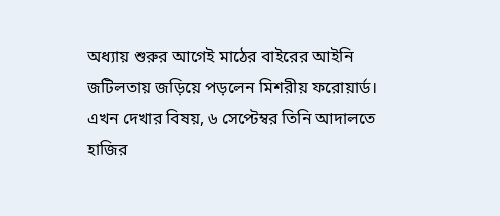অধ্যায় শুরুর আগেই মাঠের বাইরের আইনি জটিলতায় জড়িয়ে পড়লেন মিশরীয় ফরোয়ার্ড। এখন দেখার বিষয়, ৬ সেপ্টেম্বর তিনি আদালতে হাজির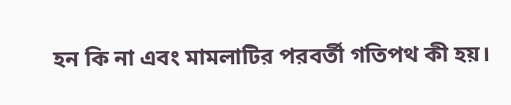হন কি না এবং মামলাটির পরবর্তী গতিপথ কী হয়।